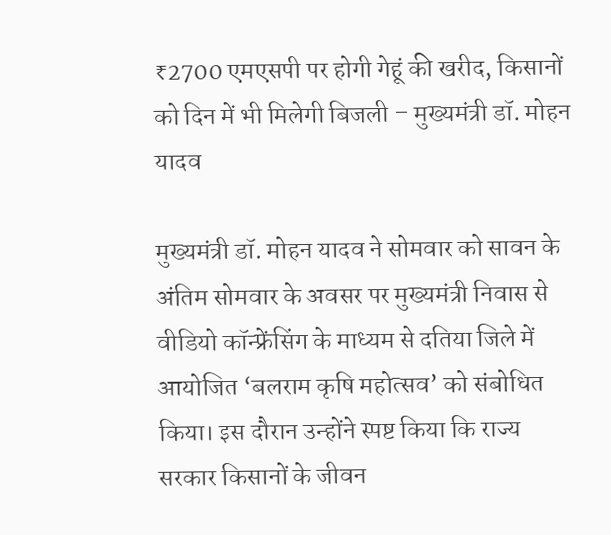₹2700 एमएसपी पर होगी गेहूं की खरीद, किसानों को दिन में भी मिलेगी बिजली – मुख्यमंत्री डॉ. मोहन यादव

मुख्यमंत्री डॉ. मोहन यादव ने सोमवार को सावन के अंतिम सोमवार के अवसर पर मुख्यमंत्री निवास से वीडियो कॉन्फ्रेंसिंग के माध्यम से दतिया जिले में आयोजित ‘बलराम कृषि महोत्सव’ को संबोधित किया। इस दौरान उन्होंने स्पष्ट किया कि राज्य सरकार किसानों के जीवन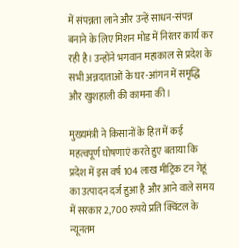में संपन्नता लाने और उन्हें साधन-संपन्न बनाने के लिए मिशन मोड में निरंतर कार्य कर रही है। उन्होंने भगवान महाकाल से प्रदेश के सभी अन्नदाताओं के घर-आंगन में समृद्धि और खुशहाली की कामना की।

मुख्यमंत्री ने किसानों के हित में कई महत्वपूर्ण घोषणाएं करते हुए बताया कि प्रदेश में इस वर्ष 104 लाख मीट्रिक टन गेहूं का उत्पादन दर्ज हुआ है और आने वाले समय में सरकार 2,700 रुपये प्रति क्विंटल के न्यूनतम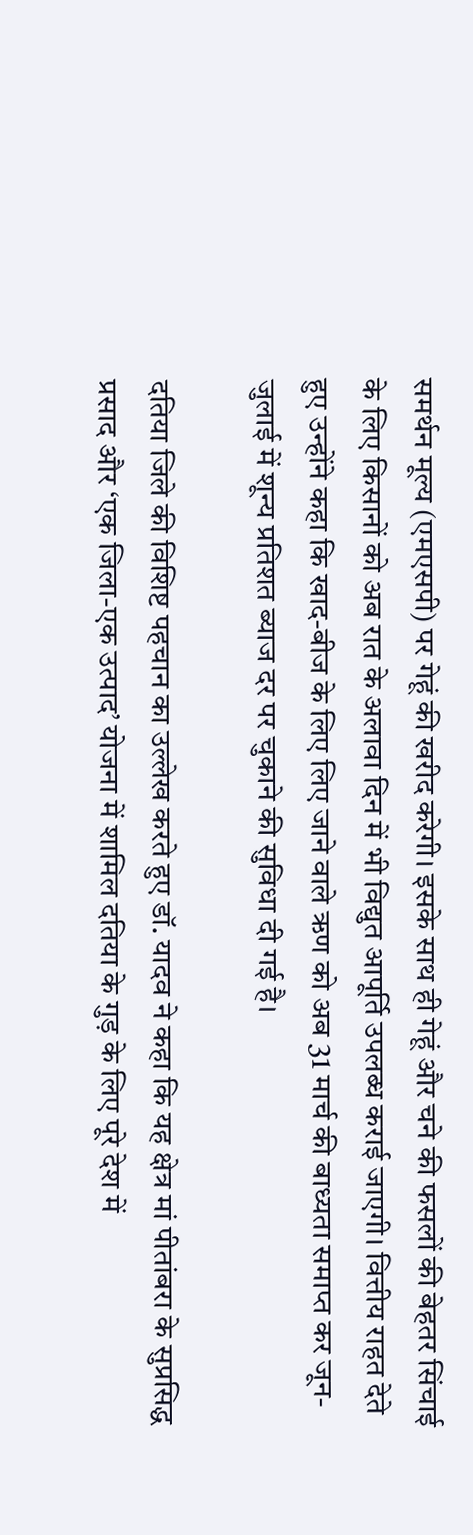समर्थन मूल्य (एमएसपी) पर गेहूं की खरीद करेगी। इसके साथ ही गेहूं और चने की फसलों की बेहतर सिंचाई के लिए किसानों को अब रात के अलावा दिन में भी विद्युत आपूर्ति उपलब्ध कराई जाएगी। वित्तीय राहत देते हुए उन्होंने कहा कि खाद-बीज के लिए लिए जाने वाले ऋण को अब 31 मार्च की बाध्यता समाप्त कर जून-जुलाई में शून्य प्रतिशत ब्याज दर पर चुकाने की सुविधा दी गई है।

दतिया जिले की विशिष्ट पहचान का उल्लेख करते हुए डॉ. यादव ने कहा कि यह क्षेत्र मां पीतांबरा के सुप्रसिद्ध प्रसाद और ‘एक जिला-एक उत्पाद’ योजना में शामिल दतिया के गुड़ के लिए पूरे देश में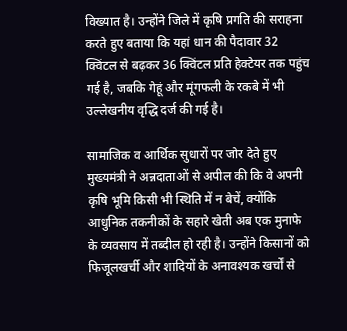विख्यात है। उन्होंने जिले में कृषि प्रगति की सराहना करते हुए बताया कि यहां धान की पैदावार 32 क्विंटल से बढ़कर 36 क्विंटल प्रति हेक्टेयर तक पहुंच गई है, जबकि गेहूं और मूंगफली के रकबे में भी उल्लेखनीय वृद्धि दर्ज की गई है।

सामाजिक व आर्थिक सुधारों पर जोर देते हुए मुख्यमंत्री ने अन्नदाताओं से अपील की कि वे अपनी कृषि भूमि किसी भी स्थिति में न बेचें, क्योंकि आधुनिक तकनीकों के सहारे खेती अब एक मुनाफे के व्यवसाय में तब्दील हो रही है। उन्होंने किसानों को फिजूलखर्ची और शादियों के अनावश्यक खर्चों से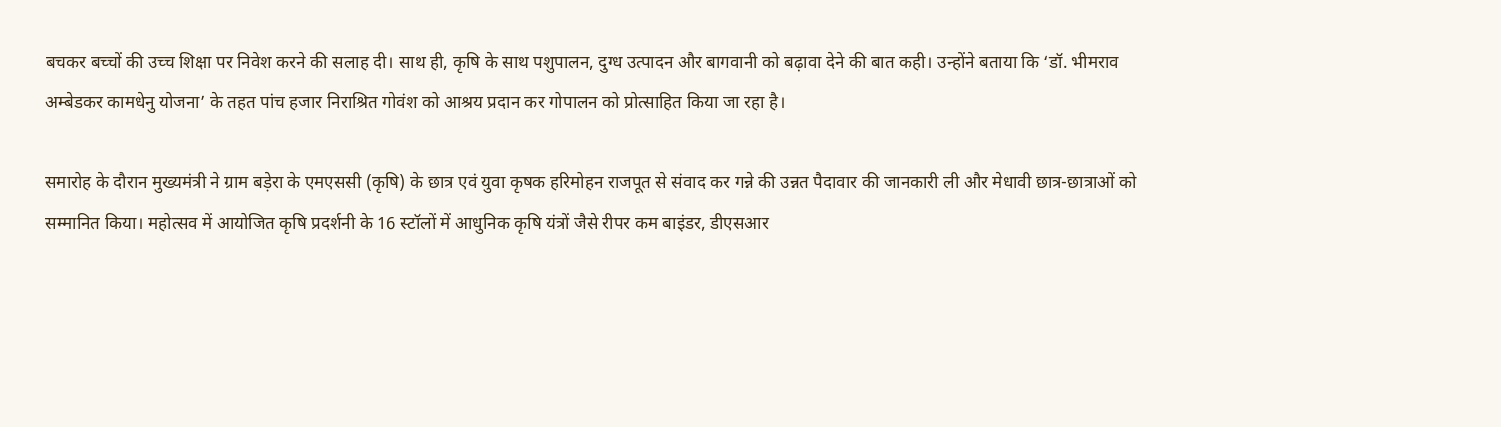बचकर बच्चों की उच्च शिक्षा पर निवेश करने की सलाह दी। साथ ही, कृषि के साथ पशुपालन, दुग्ध उत्पादन और बागवानी को बढ़ावा देने की बात कही। उन्होंने बताया कि ‘डॉ. भीमराव अम्बेडकर कामधेनु योजना’ के तहत पांच हजार निराश्रित गोवंश को आश्रय प्रदान कर गोपालन को प्रोत्साहित किया जा रहा है।

समारोह के दौरान मुख्यमंत्री ने ग्राम बड़ेरा के एमएससी (कृषि) के छात्र एवं युवा कृषक हरिमोहन राजपूत से संवाद कर गन्ने की उन्नत पैदावार की जानकारी ली और मेधावी छात्र-छात्राओं को सम्मानित किया। महोत्सव में आयोजित कृषि प्रदर्शनी के 16 स्टॉलों में आधुनिक कृषि यंत्रों जैसे रीपर कम बाइंडर, डीएसआर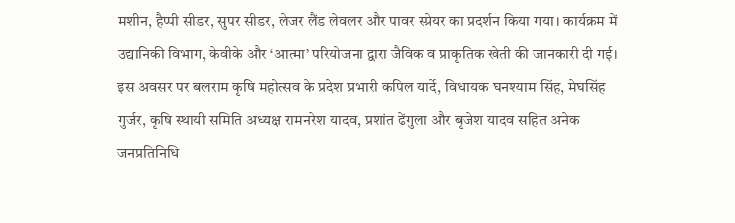मशीन, हैप्पी सीडर, सुपर सीडर, लेजर लैंड लेवलर और पावर स्प्रेयर का प्रदर्शन किया गया। कार्यक्रम में उद्यानिकी विभाग, केवीके और ‘आत्मा’ परियोजना द्वारा जैविक व प्राकृतिक खेती की जानकारी दी गई। इस अवसर पर बलराम कृषि महोत्सव के प्रदेश प्रभारी कपिल यार्दे, विधायक घनश्याम सिंह, मेघसिंह गुर्जर, कृषि स्थायी समिति अध्यक्ष रामनरेश यादव, प्रशांत ढेंगुला और बृजेश यादव सहित अनेक जनप्रतिनिधि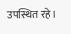उपस्थित रहे।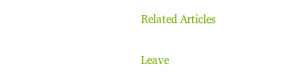Related Articles

Leave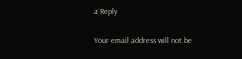a Reply

Your email address will not be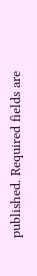published. Required fields are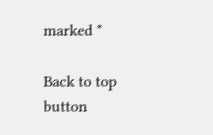marked *

Back to top button